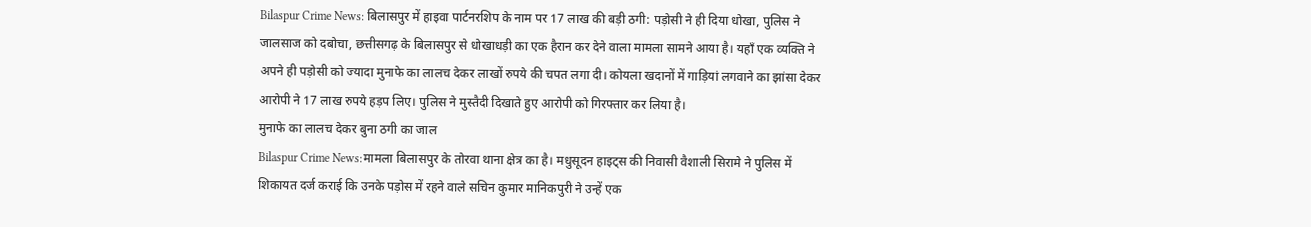Bilaspur Crime News: बिलासपुर में हाइवा पार्टनरशिप के नाम पर 17 लाख की बड़ी ठगी: पड़ोसी ने ही दिया धोखा, पुलिस ने जालसाज को दबोचा, छत्तीसगढ़ के बिलासपुर से धोखाधड़ी का एक हैरान कर देने वाला मामला सामने आया है। यहाँ एक व्यक्ति ने अपने ही पड़ोसी को ज्यादा मुनाफे का लालच देकर लाखों रुपये की चपत लगा दी। कोयला खदानों में गाड़ियां लगवाने का झांसा देकर आरोपी ने 17 लाख रुपये हड़प लिए। पुलिस ने मुस्तैदी दिखाते हुए आरोपी को गिरफ्तार कर लिया है।
मुनाफे का लालच देकर बुना ठगी का जाल
Bilaspur Crime News:मामला बिलासपुर के तोरवा थाना क्षेत्र का है। मधुसूदन हाइट्स की निवासी वैशाली सिरामे ने पुलिस में शिकायत दर्ज कराई कि उनके पड़ोस में रहने वाले सचिन कुमार मानिकपुरी ने उन्हें एक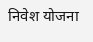निवेश योजना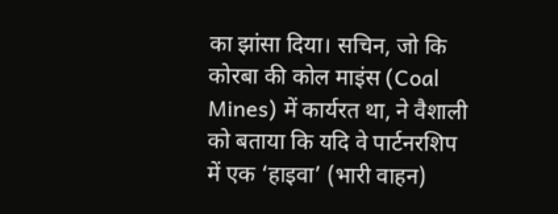का झांसा दिया। सचिन, जो कि कोरबा की कोल माइंस (Coal Mines) में कार्यरत था, ने वैशाली को बताया कि यदि वे पार्टनरशिप में एक ‘हाइवा’ (भारी वाहन)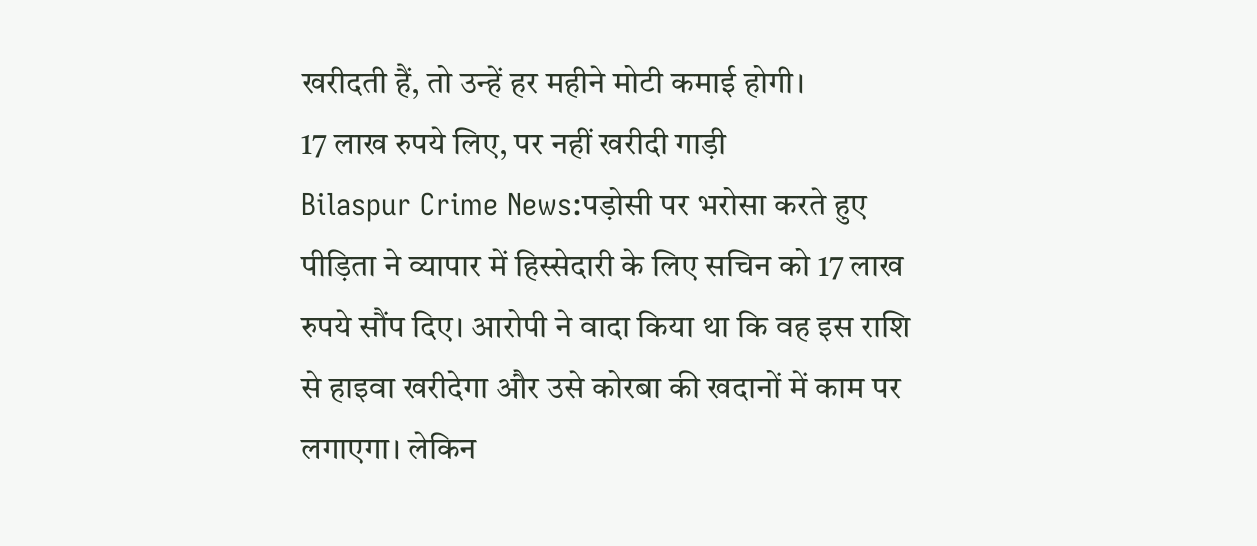खरीदती हैं, तो उन्हें हर महीने मोटी कमाई होगी।
17 लाख रुपये लिए, पर नहीं खरीदी गाड़ी
Bilaspur Crime News:पड़ोसी पर भरोसा करते हुए पीड़िता ने व्यापार में हिस्सेदारी के लिए सचिन को 17 लाख रुपये सौंप दिए। आरोपी ने वादा किया था कि वह इस राशि से हाइवा खरीदेगा और उसे कोरबा की खदानों में काम पर लगाएगा। लेकिन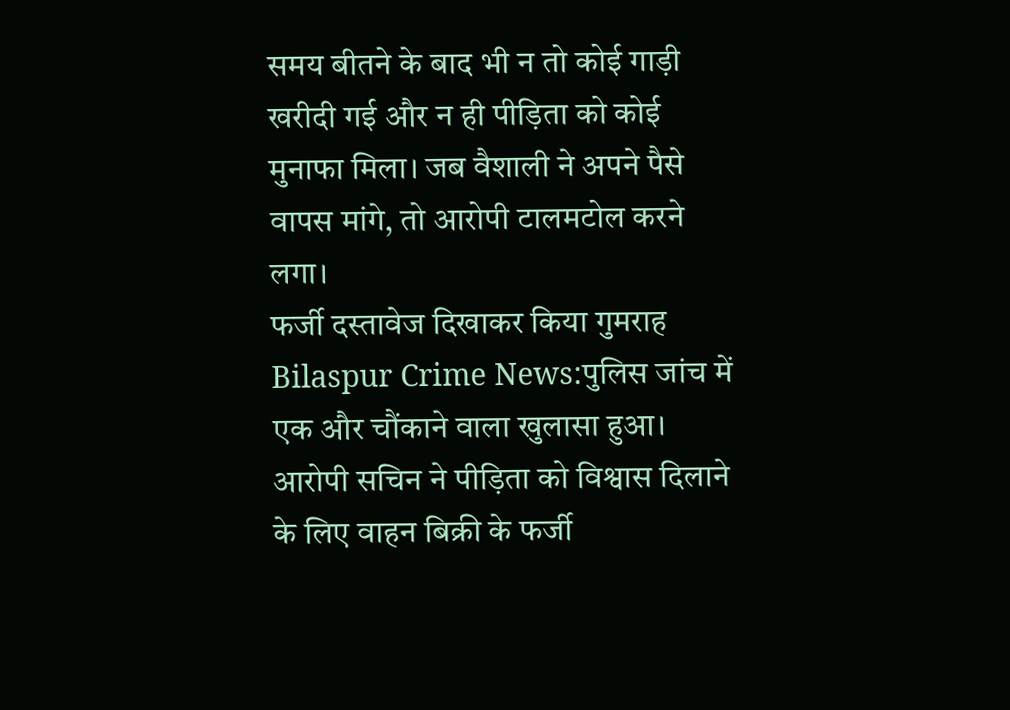समय बीतने के बाद भी न तो कोई गाड़ी खरीदी गई और न ही पीड़िता को कोई मुनाफा मिला। जब वैशाली ने अपने पैसे वापस मांगे, तो आरोपी टालमटोल करने लगा।
फर्जी दस्तावेज दिखाकर किया गुमराह
Bilaspur Crime News:पुलिस जांच में एक और चौंकाने वाला खुलासा हुआ। आरोपी सचिन ने पीड़िता को विश्वास दिलाने के लिए वाहन बिक्री के फर्जी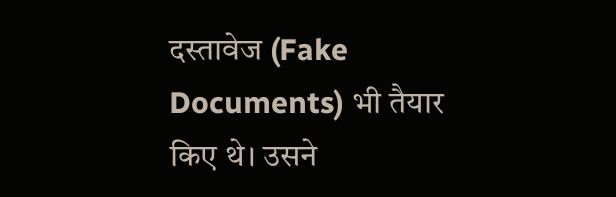दस्तावेज (Fake Documents) भी तैयार किए थे। उसने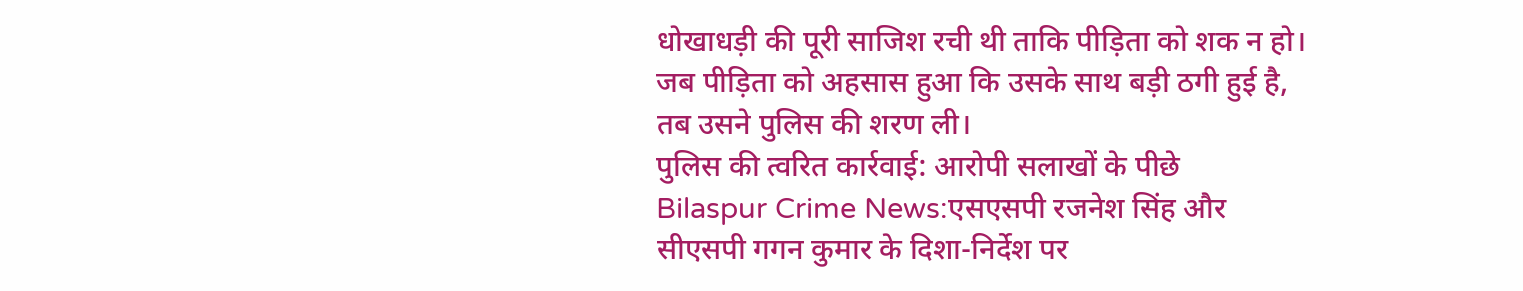धोखाधड़ी की पूरी साजिश रची थी ताकि पीड़िता को शक न हो। जब पीड़िता को अहसास हुआ कि उसके साथ बड़ी ठगी हुई है, तब उसने पुलिस की शरण ली।
पुलिस की त्वरित कार्रवाई: आरोपी सलाखों के पीछे
Bilaspur Crime News:एसएसपी रजनेश सिंह और सीएसपी गगन कुमार के दिशा-निर्देश पर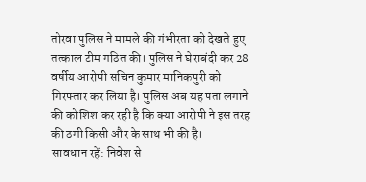तोरवा पुलिस ने मामले की गंभीरता को देखते हुए तत्काल टीम गठित की। पुलिस ने घेराबंदी कर 28 वर्षीय आरोपी सचिन कुमार मानिकपुरी को गिरफ्तार कर लिया है। पुलिस अब यह पता लगाने की कोशिश कर रही है कि क्या आरोपी ने इस तरह की ठगी किसी और के साथ भी की है।
सावधान रहें: निवेश से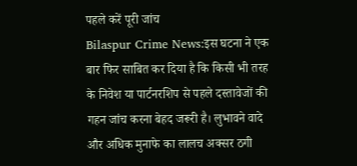पहले करें पूरी जांच
Bilaspur Crime News:इस घटना ने एक बार फिर साबित कर दिया है कि किसी भी तरह के निवेश या पार्टनरशिप से पहले दस्तावेजों की गहन जांच करना बेहद जरूरी है। लुभावने वादे और अधिक मुनाफे का लालच अक्सर ठगी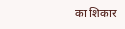का शिकार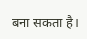बना सकता है।